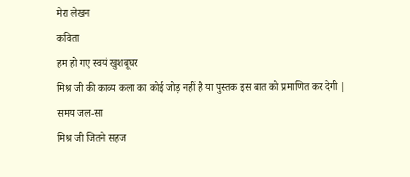मेरा लेखन
कविता
हम हो गए स्वयं खुशबूघर
मिश्र जी की काव्य कला का कोई जोड़ नहीं है या पुस्तक इस बात को प्रमाणित कर देगी |
समय जल-सा
मिश्र जी जितने सहज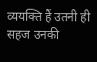व्ययक्ति हैं उतनी ही सहज उनकी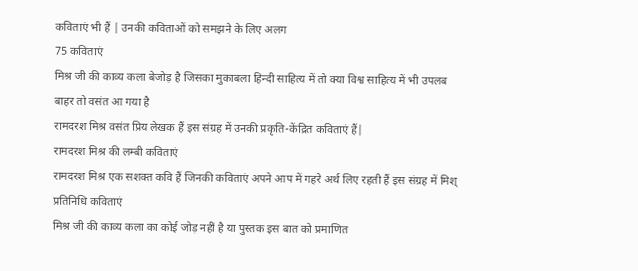कविताएं भी हैं | उनकी कविताओं को समझने के लिए अलग
75 कविताएं
मिश्र जी की काव्य कला बेजोड़ है जिसका मुकाबला हिन्दी साहित्य में तो क्या विश्व साहित्य में भी उपलब
बाहर तो वसंत आ गया है
रामदरश मिश्र वसंत प्रिय लेखक हैं इस संग्रह में उनकी प्रकृति-केंद्रित कविताएं हैं|
रामदरश मिश्र की लम्बी कविताएं
रामदरश मिश्र एक सशक्त कवि हैं जिनकी कविताएं अपने आप में गहरे अर्थ लिए रहती हैं इस संग्रह में मिश्
प्रतिनिधि कविताएं
मिश्र जी की काव्य कला का कोई जोड़ नहीं है या पुस्तक इस बात को प्रमाणित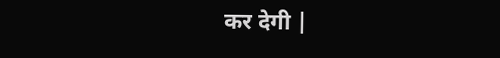कर देगी |